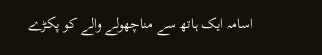اسامہ ایک ہاتھ سے مناچھولے والے کو پکڑے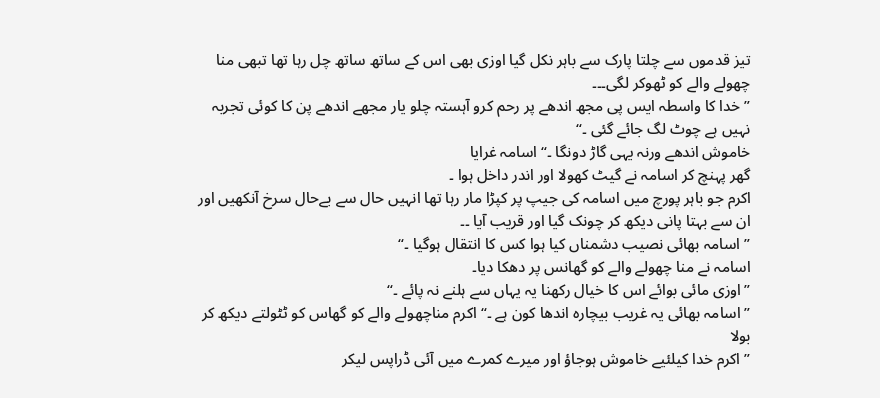تیز قدموں سے چلتا پارک سے باہر نکل گیا اوزی بھی اس کے ساتھ ساتھ چل رہا تھا تبھی منا چھولے والے کو ٹھوکر لگی۔۔۔
”خدا کا واسطہ ایس پی مجھ اندھے پر رحم کرو آہستہ چلو یار مجھے اندھے پن کا کوئی تجربہ نہیں ہے چوٹ لگ جائے گئی ۔“
خاموش اندھے ورنہ یہی گاڑ دونگا ۔“ اسامہ غرایا
گھر پہنچ کر اسامہ نے گیٹ کھولا اور اندر داخل ہوا ۔
اکرم جو باہر پورچ میں اسامہ کی جیپ پر کپڑا مار رہا تھا انہیں حال سے بےحال سرخ آنکھیں اور ان سے بہتا پانی دیکھ کر چونک گیا اور قریب آیا ۔۔
”اسامہ بھائی نصیب دشمناں کیا ہوا کس کا انتقال ہوگیا ۔“
اسامہ نے منا چھولے والے کو گھانس پر دھکا دیا۔
”اوزی مائی بوائے اس کا خیال رکھنا یہ یہاں سے ہلنے نہ پائے ۔“
”اسامہ بھائی یہ غریب بیچارہ اندھا کون ہے ۔“ اکرم مناچھولے والے کو گھاس کو ٹٹولتے دیکھ کر بولا
”اکرم خدا کیلئیے خاموش ہوجاؤ اور میرے کمرے میں آئی ڈراپس لیکر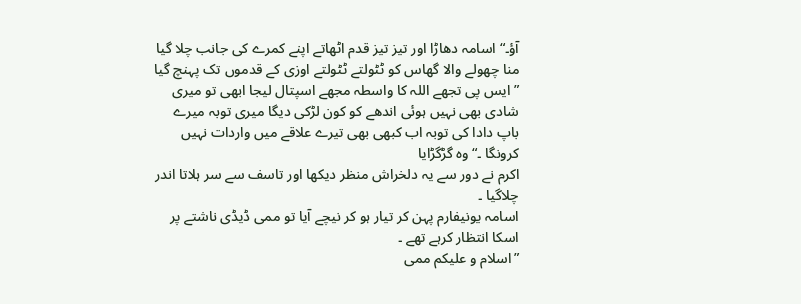آؤ۔“اسامہ دھاڑا اور تیز تیز قدم اٹھاتے اپنے کمرے کی جانب چلا گیا
منا چھولے والا گھاس کو ٹٹولتے ٹٹولتے اوزی کے قدموں تک پہنچ گیا
”ایس پی تجھے اللہ کا واسطہ مجھے اسپتال لیجا ابھی تو میری شادی بھی نہیں ہوئی اندھے کو کون لڑکی دیگا میری توبہ میرے باپ دادا کی توبہ اب کبھی بھی تیرے علاقے میں واردات نہیں کرونگا ۔“ وہ گڑگڑایا
اکرم نے دور سے یہ دلخراش منظر دیکھا اور تاسف سے سر ہلاتا اندر چلاگیا ۔
اسامہ یونیفارم پہن کر تیار ہو کر نیچے آیا تو ممی ڈیڈی ناشتے پر اسکا انتظار کرہے تھے ۔
”اسلام و علیکم ممی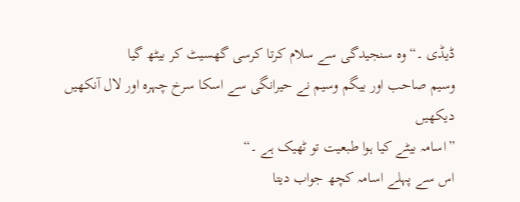ڈیڈی ۔“ وہ سنجیدگی سے سلام کرتا کرسی گھسیٹ کر بیٹھ گیا
وسیم صاحب اور بیگم وسیم نے حیرانگی سے اسکا سرخ چہرہ اور لال آنکھیں دیکھیں
”اسامہ بیٹے کیا ہوا طبعیت تو ٹھیک ہے ۔“
اس سے پہلے اسامہ کچھ جواب دیتا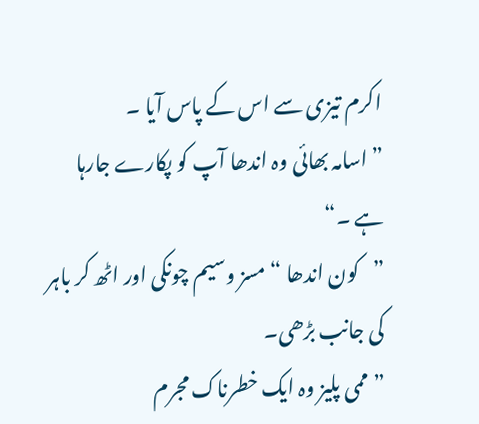اکرم تیزی سے اس کے پاس آیا ۔
”اسامہ بھائی وہ اندھا آپ کو پکارے جارہا ہے ۔“
”کون اندھا “مسز وسیم چونکی اور اٹھ کر باہر کی جانب بڑھی۔
”ممی پلیز وہ ایک خطرناک مجرم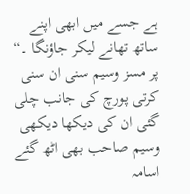ہے جسے میں ابھی اپنے ساتھ تھانے لیکر جاؤنگا ۔“
پر مسز وسیم سنی ان سنی کرتی پورچ کی جانب چلی گئی ان کی دیکھا دیکھی وسیم صاحب بھی اٹھ گئے اسامہ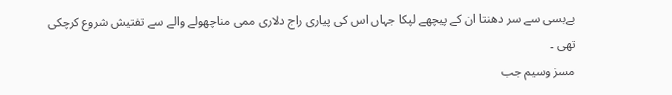بےبسی سے سر دھنتا ان کے پیچھے لپکا جہاں اس کی پیاری راج دلاری ممی مناچھولے والے سے تفتیش شروع کرچکی تھی ۔
مسز وسیم جب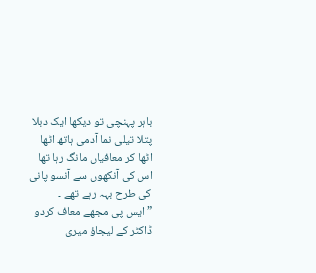باہر پہنچی تو دیکھا ایک دبلا پتلا تیلی نما آدمی ہاتھ اٹھا اٹھا کر معافیاں مانگ رہا تھا اس کی آنکھوں سے آنسو پانی کی طرح بہہ رہے تھے ۔
”ایس پی مجھے معاف کردو ڈاکٹر کے لیجاؤ میری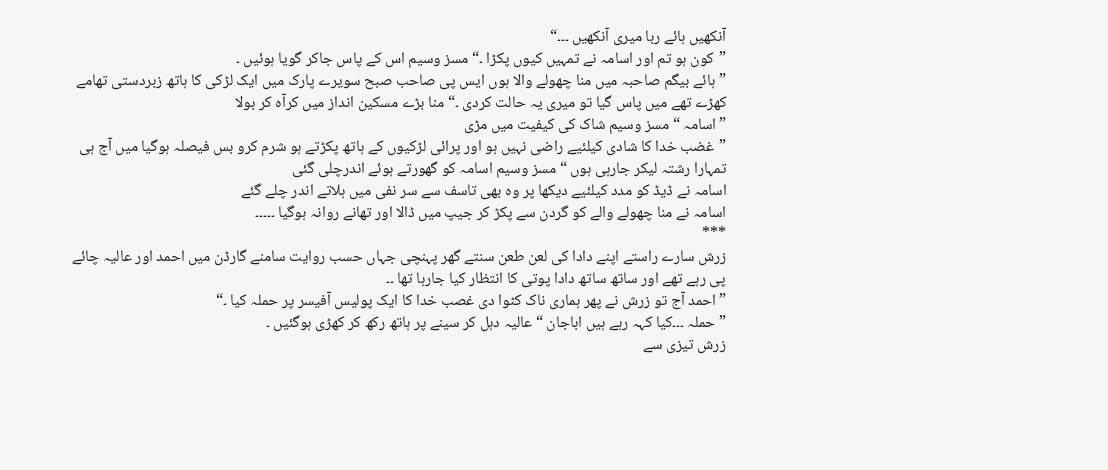آنکھیں ہائے ربا میری آنکھیں ۔۔۔“
”کون ہو تم اور اسامہ نے تمہیں کیوں پکڑا ۔“ مسز وسیم اس کے پاس جاکر گویا ہوئیں ۔
”ہائے بیگم صاحبہ میں منا چھولے والا ہوں ایس پی صاحب صبح سویرے پارک میں ایک لڑکی کا ہاتھ زبردستی تھامے کھڑے تھے میں پاس گیا تو میری یہ حالت کردی ۔“ منا بڑے مسکین انداز میں کرآہ کر بولا
”اسامہ “ مسز وسیم شاک کی کیفیت میں مڑی
”غضب خدا کا شادی کیلئیے راضی نہیں ہو اور پرائی لڑکیوں کے ہاتھ پکڑتے ہو شرم کرو بس فیصلہ ہوگیا میں آج ہی تمہارا رشتہ لیکر جارہی ہوں “ مسز وسیم اسامہ کو گھورتے ہوئے اندرچلی گئی
اسامہ نے ڈیڈ کو مدد کیلئیے دیکھا پر وہ بھی تاسف سے سر نفی میں ہلاتے اندر چلے گئے
اسامہ نے منا چھولے والے کو گردن سے پکڑ کر جیپ میں ڈالا اور تھانے روانہ ہوگیا ۔۔۔۔۔
***
زرش سارے راستے اپنے دادا کی لعن طعن سنتے گھر پہنچی جہاں حسب روایت سامنے گارڈن میں احمد اور عالیہ چائے پی رہے تھے اور ساتھ ساتھ دادا پوتی کا انتظار کیا جارہا تھا ۔۔
”احمد آج تو زرش نے پھر ہماری ناک کٹوا دی غصب خدا کا ایک پولیس آفیسر پر حملہ کیا ۔“
” حملہ ۔۔۔کیا کہہ رہے ہیں اباجان “ عالیہ دہل کر سینے پر ہاتھ رکھ کر کھڑی ہوگئیں ۔
زرش تیزی سے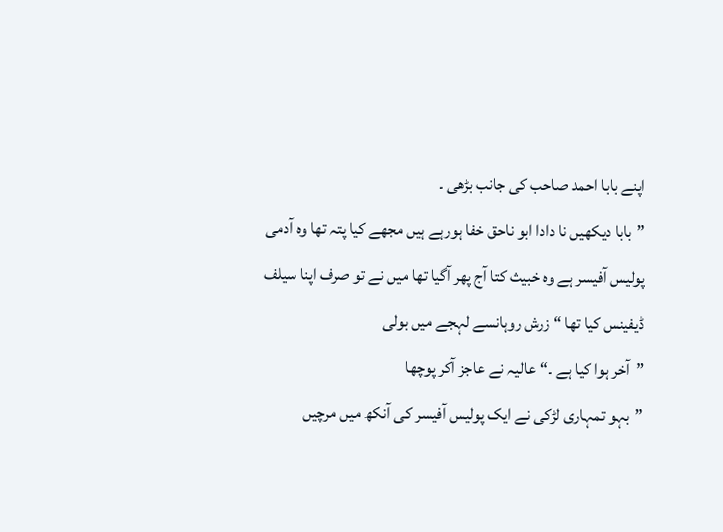اپنے بابا احمد صاحب کی جانب بڑھی ۔
”بابا دیکھیں نا دادا ابو ناحق خفا ہورہے ہیں مجھے کیا پتہ تھا وہ آدمی پولیس آفیسر ہے وہ خبیث کتا آج پھر آگیا تھا میں نے تو صرف اپنا سیلف ڈیفینس کیا تھا “ زرش روہانسے لہجے میں بولی
”آخر ہوا کیا ہے ۔“ عالیہ نے عاجز آکر پوچھا
”بہو تمہاری لڑکی نے ایک پولیس آفیسر کی آنکھ میں مرچیں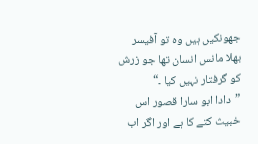جھونکیں ہیں وہ تو آفیسر بھلا مانس انسان تھا جو زرش کو گرفتار نہیں کیا ۔“
”دادا ابو سارا قصور اس خبیث کتے کا ہے اور اگر اب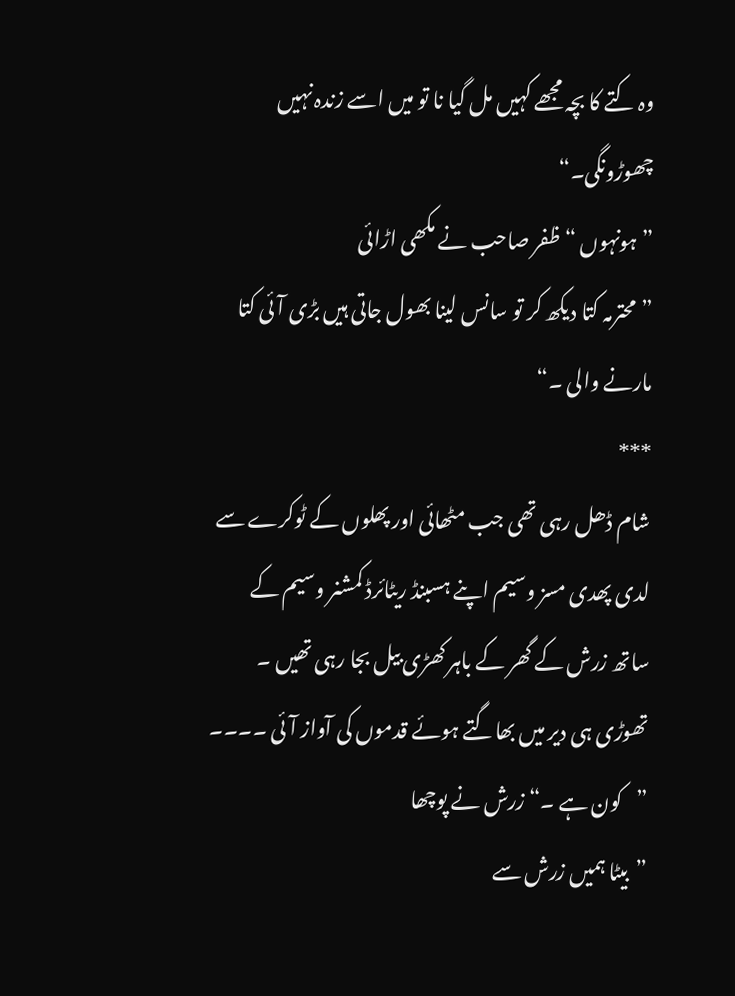وہ کتے کا بچہ مجھے کہیں مل گیا نا تو میں اسے زندہ نہیں چھوڑونگی۔“
”ہونہوں “ ظفر صاحب نے مکھی اڑائی
”محترمہ کتا دیکھ کر تو سانس لینا بھول جاتی ہیں بڑی آئی کتا مارنے والی ۔“
***
شام ڈھل رہی تھی جب مٹھائی اور پھلوں کے ٹوکرے سے لدی پھدی مسز وسیم اپنے ہسبنڈ ریٹائرڈ کمشنر وسیم کے ساتھ زرش کے گھر کے باہر کھڑی بیل بجا رہی تھیں ۔
تھوڑی ہی دیر میں بھاگتے ہوئے قدموں کی آواز آئی ۔۔۔۔
”کون ہے ۔“ زرش نے پوچھا
”بیٹا ہمیں زرش سے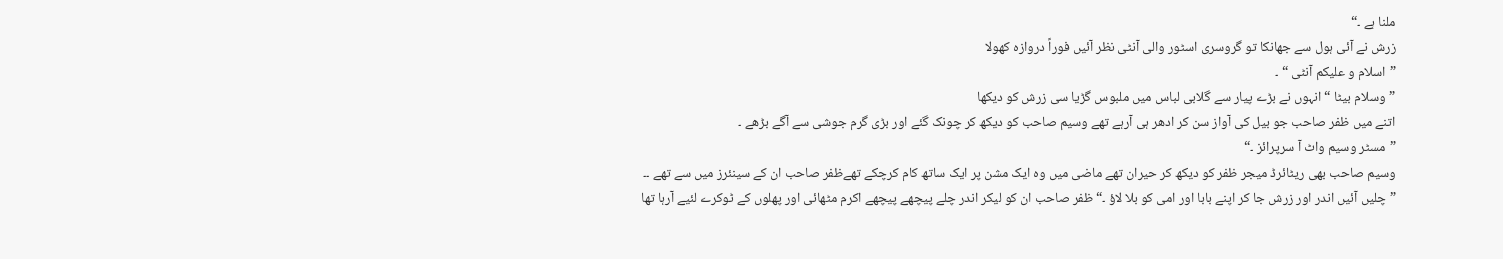ملنا ہے ۔“
زرش نے آئی ہول سے جھانکا تو گروسری اسٹور والی آنٹی نظر آئیں فوراً دروازہ کھولا
”اسلام و علیکم آنٹی “ ۔
”وسلام بیٹا “ انہوں نے بڑے پیار سے گلابی لباس میں ملبوس گڑیا سی زرش کو دیکھا
اتنے میں ظفر صاحب جو بیل کی آواز سن کر ادھر ہی آرہے تھے وسیم صاحب کو دیکھ کر چونک گئے اور بڑی گرم جوشی سے آگے بڑھے ۔
”مسٹر وسیم واٹ آ سرپرائز ۔“
وسیم صاحب بھی ریٹائرڈ میجر ظفر کو دیکھ کر حیران تھے ماضی میں وہ ایک مشن پر ایک ساتھ کام کرچکے تھےظفر صاحب ان کے سینئرز میں سے تھے ۔۔
”چلیں آئیں اندر اور زرش جا کر اپنے بابا اور امی کو بلا لاؤ ۔“ ظفر صاحب ان کو لیکر اندر چلے پیچھے پیچھے اکرم مٹھائی اور پھلوں کے ٹوکرے لئیے آرہا تھا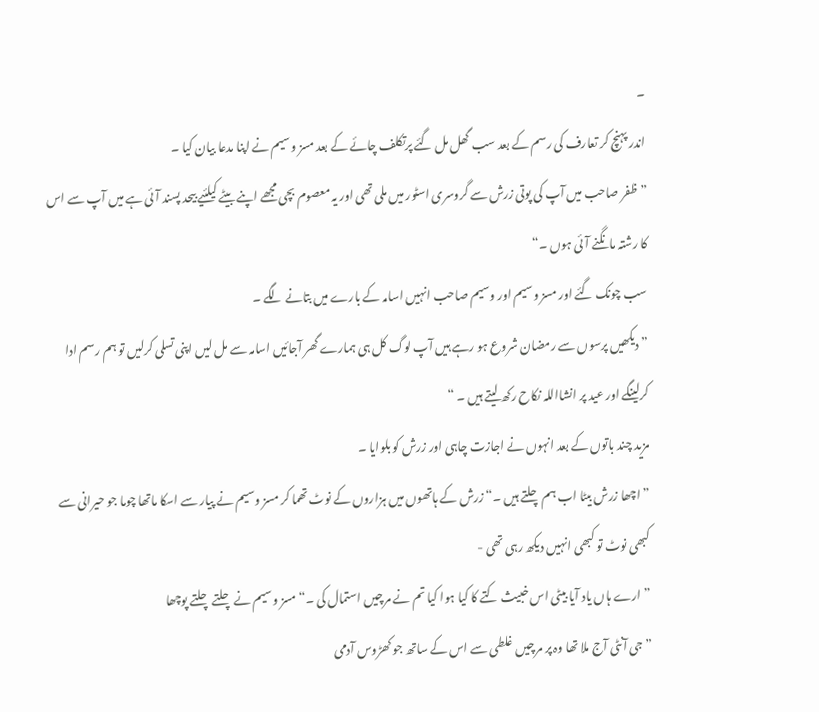۔
اندر پہنچ کر تعارف کی رسم کے بعد سب گھل مل گئے پرتکلف چائے کے بعد مسز وسیم نے اپنا مدعا بیان کیا ۔
”ظفر صاحب میں آپ کی پوتی زرش سے گروسری اسٹور میں ملی تھی اور یہ معصوم بچی مجھے اپنے بیٹے کیلئیے بیحد پسند آئی ہے میں آپ سے اس کا رشتہ مانگنے آئی ہوں ۔“
سب چونک گئے اور مسز وسیم اور وسیم صاحب انہیں اسامہ کے بارے میں بتانے لگے ۔
”دیکھیں پرسوں سے رمضان شروع ہو رہے ہیں آپ لوگ کل ہی ہمارے گھر آجائیں اسامہ سے مل لیں اپنی تسلی کرلیں تو ہم رسم ادا کرلینگے اور عید پر انشااللہ نکاح رکھ لیتے ہیں ۔ “
مزید چند باتوں کے بعد انہوں نے اجازت چاہی اور زرش کو بلوایا ۔
”اچھا زرش بیٹا اب ہم چلتے ہیں ۔“ زرش کے ہاتھوں میں ہزاروں کے نوٹ تھما کر مسز وسیم نے پیار سے اسکا ماتھا چوما جو حیرانی سے کبھی نوٹ تو کبھی انہیں دیکھ رہی تھی -
” ارے ہاں یاد آیا بیٹی اس خبیث کتے کا کیا ہوا کیا تم نے مرچیں استمال کی ۔“ مسز وسیم نے چلتے چلتے پوچھا
”جی آنٹی آج ملا تھا وہ پر مرچیں غلطی سے اس کے ساتھ جو کھڑوس آدمی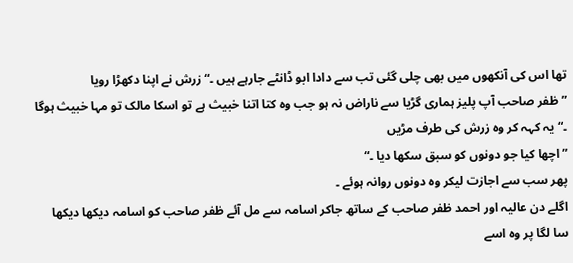تھا اس کی آنکھوں میں بھی چلی گئی تب سے دادا ابو ڈانٹے جارہے ہیں ۔“ زرش نے اپنا دکھڑا رویا
”ظفر صاحب آپ پلیز ہماری گڑیا سے ناراض نہ ہو جب وہ کتا اتنا خبیث ہے تو اسکا مالک تو مہا خبیث ہوگا ۔“ یہ کہہ کر وہ زرش کی طرف مڑیں
”اچھا کیا جو دونوں کو سبق سکھا دیا ۔“
پھر سب سے اجازت لیکر وہ دونوں روانہ ہوئے ۔
اگلے دن عالیہ اور احمد ظفر صاحب کے ساتھ جاکر اسامہ سے مل آئے ظفر صاحب کو اسامہ دیکھا دیکھا سا لگا پر وہ اسے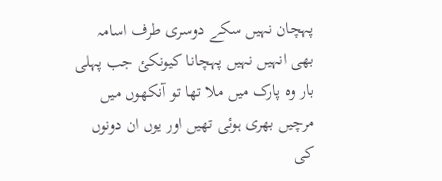پہچان نہیں سکے دوسری طرف اسامہ بھی انہیں نہیں پہچانا کیونکئ جب پہلی بار وہ پارک میں ملا تھا تو آنکھوں میں مرچیں بھری ہوئی تھیں اور یوں ان دونوں کی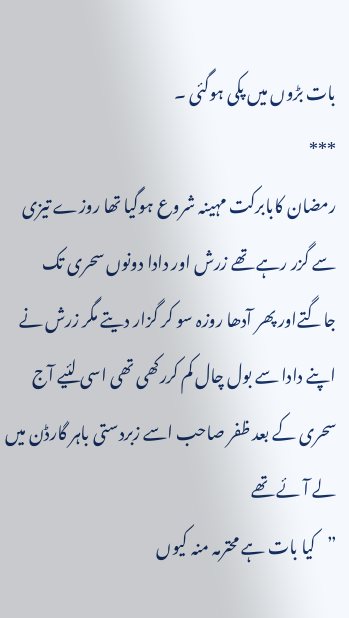بات بڑوں میں پکی ہوگئی ۔
***
رمضان کابابرکت مہینہ شروع ہوگیا تھا روزے تیزی سے گزر رہے تھے زرش اور دادا دونوں سحری تک جاگتےاور پھر آدھا روزہ سو کر گزار دیتے مگر زرش نے اپنے دادا سے بول چال کم کررکھی تھی اسی لئیے آج سحری کے بعد ظفر صاحب اسے زبردستی باہر گارڈن میں لے آئے تھے
”کیا بات ہے محترمہ منہ کیوں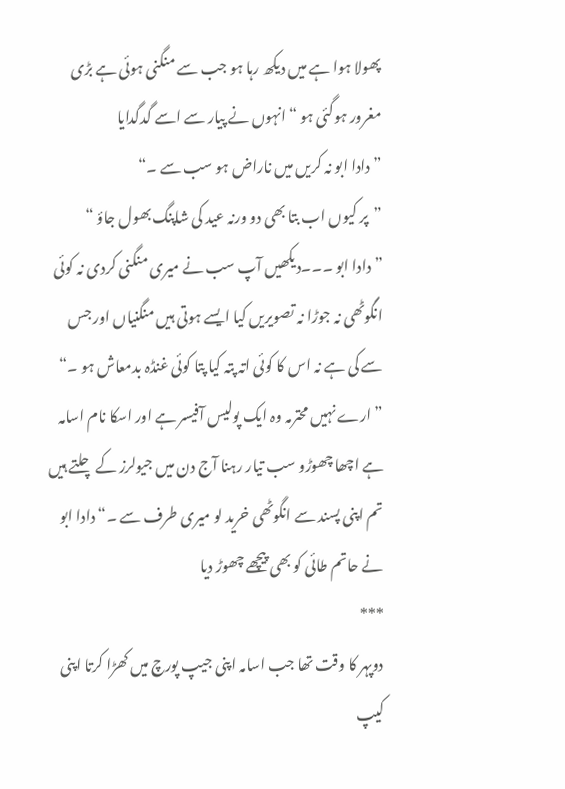پھولا ہوا ہے میں دیکھ رہا ہو جب سے منگنی ہوئی ہے بڑی مغرور ہوگئی ہو “انہوں نے پیار سے اسے گدگدایا
”دادا ابو نہ کریں میں ناراض ہو سب سے ۔“
”پر کیوں اب بتا بھی دو ورنہ عید کی شاپنگ بھول جاؤ “
”دادا ابو ۔۔۔دیکھیں آپ سب نے میری منگنی کردی نہ کوئی انگوٹھی نہ جوڑا نہ تصويريں کیا ایسے ہوتی ہیں منگنیاں اور جس سے کی ہے نہ اس کا کوئی اتہ پتہ کیا پتا کوئی غنڈہ بدمعاش ہو ۔“
” ارے نہیں محترمہ وہ ایک پولیس آفیسر ہے اور اسکا نام اسامہ ہے اچھا چھوڑو سب تیار رہنا آج دن میں جیولرز کے چلتے ہیں تم اپنی پسند سے انگوٹھی خرید لو میری طرف سے ۔“ دادا ابو نے حاتم طائی کو بھی پیچھے چھوڑ دیا
***
دوپہر کا وقت تھا جب اسامہ اپنی جیپ پورچ میں کھڑا کرتا اپنی کیپ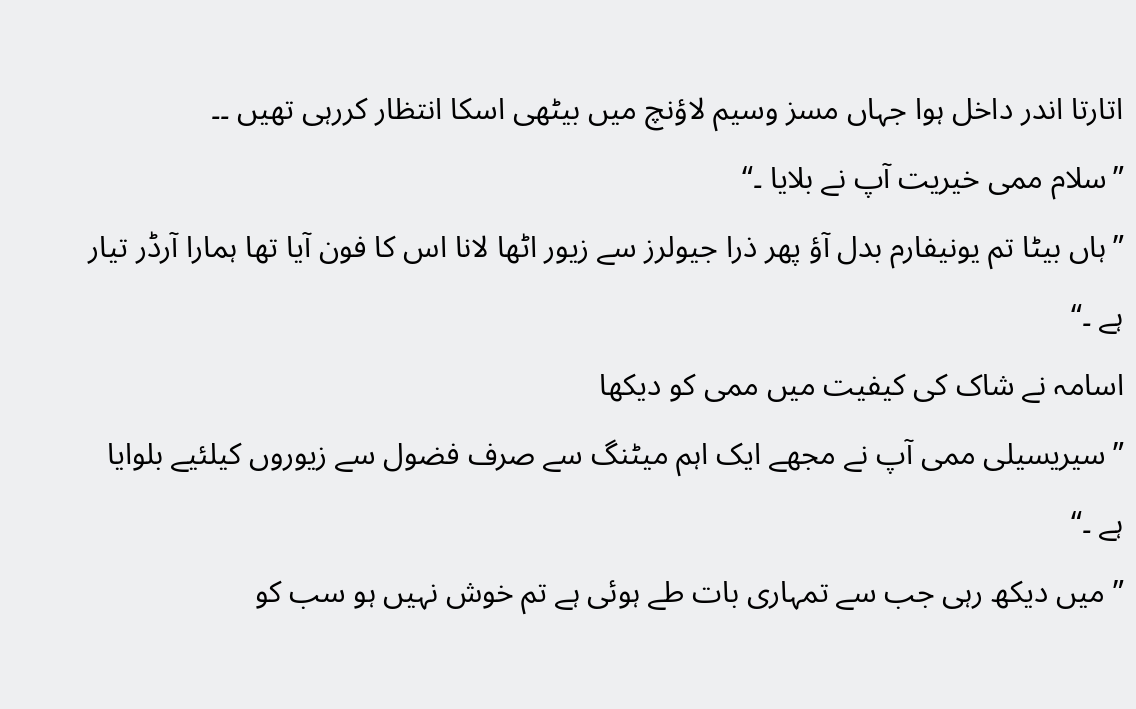اتارتا اندر داخل ہوا جہاں مسز وسیم لاؤنچ میں بیٹھی اسکا انتظار کررہی تھیں ۔۔
”سلام ممی خیریت آپ نے بلایا ۔“
”ہاں بیٹا تم یونیفارم بدل آؤ پھر ذرا جیولرز سے زیور اٹھا لانا اس کا فون آیا تھا ہمارا آرڈر تیار ہے ۔“
اسامہ نے شاک کی کیفیت میں ممی کو دیکھا
”سیریسیلی ممی آپ نے مجھے ایک اہم میٹنگ سے صرف فضول سے زیوروں کیلئیے بلوایا ہے ۔“
” میں دیکھ رہی جب سے تمہاری بات طے ہوئی ہے تم خوش نہیں ہو سب کو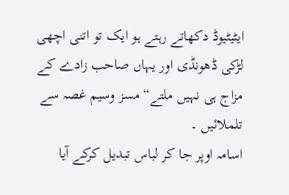ایٹیٹیوڈ دکھاتے رہتے ہو ایک تو اتنی اچھی لڑکی ڈھونڈی اور یہاں صاحب زادے کے مزاج ہی نہیں ملتے“ مسز وسیم غصہ سے تلملائیں ۔
اسامہ اوپر جا کر لباس تبدیل کرکے آیا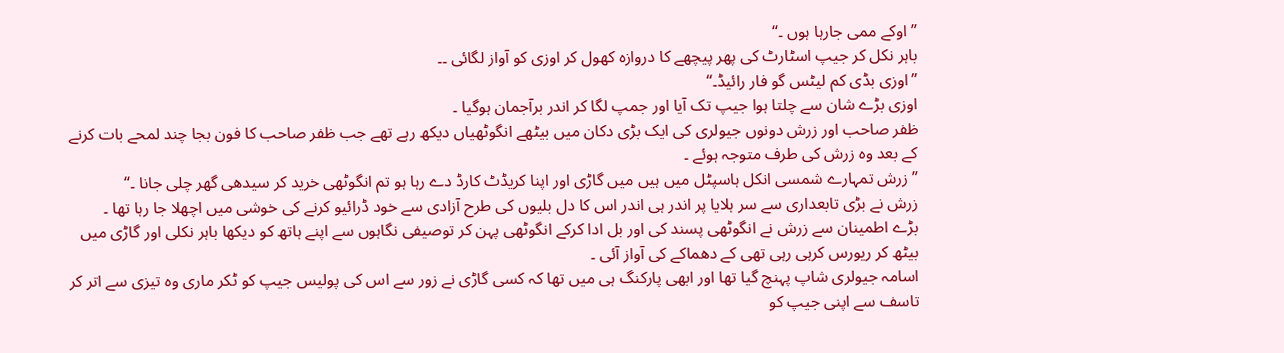”اوکے ممی جارہا ہوں ۔“
باہر نکل کر جیپ اسٹارٹ کی پھر پیچھے کا دروازہ کھول کر اوزی کو آواز لگائی ۔۔
”اوزی بڈی کم لیٹس گو فار رائیڈ۔“
اوزی بڑے شان سے چلتا ہوا جیپ تک آیا اور جمپ لگا کر اندر برآجمان ہوگیا ۔
ظفر صاحب اور زرش دونوں جیولری کی ایک بڑی دکان میں بیٹھے انگوٹھیاں دیکھ رہے تھے جب ظفر صاحب کا فون بجا چند لمحے بات کرنے کے بعد وہ زرش کی طرف متوجہ ہوئے ۔
” زرش تمہارے شمسی انکل ہاسپٹل میں ہیں میں گاڑی اور اپنا کریڈٹ کارڈ دے رہا ہو تم انگوٹھی خرید کر سیدھی گھر چلی جانا ۔“
زرش نے بڑی تابعداری سے سر ہلایا پر اندر ہی اندر اس کا دل بلیوں کی طرح آزادی سے خود ڈرائیو کرنے کی خوشی میں اچھلا جا رہا تھا ۔
بڑے اطمینان سے زرش نے انگوٹھی پسند کی اور بل ادا کرکے انگوٹھی پہن کر توصیفی نگاہوں سے اپنے ہاتھ کو دیکھا باہر نکلی اور گاڑی میں بیٹھ کر ریورس کرہی رہی تھی کے دھماکے کی آواز آئی ۔
اسامہ جیولری شاپ پہنچ گیا تھا اور ابھی پارکنگ ہی میں تھا کہ کسی گاڑی نے زور سے اس کی پولیس جیپ کو ٹکر ماری وہ تیزی سے اتر کر تاسف سے اپنی جیپ کو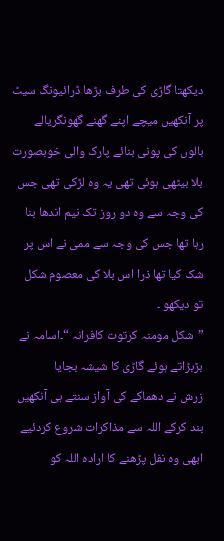دیکھتا گاڑی کی طرف بڑھا ڈرائیونگ سیٹ پر آنکھیں میچے اپنے گھنے گھونگریالے بالوں کی پونی بنائے پارک والی خوبصورت بلا بیٹھی ہوئی تھی یہ وہ لڑکی تھی جس کی وجہ سے وہ دو روز تک نیم اندھا بنا رہا تھا جس کی وجہ سے ممی نے اس پر شک کیا تھا ذرا اس بلا کی معصوم شکل تو دیکھو ۔
”شکل مومنہ کرتوت کافرانہ “۔اسامہ نے بڑبڑاتے ہوئے گاڑی کا شیشہ بجایا
زرش نے دھماکے کی آواز سنتے ہی آنکھیں بند کرکے اللہ سے مذاکرات شروع کردئیے ابھی وہ نفل پڑھنے کا ارادہ اللہ کو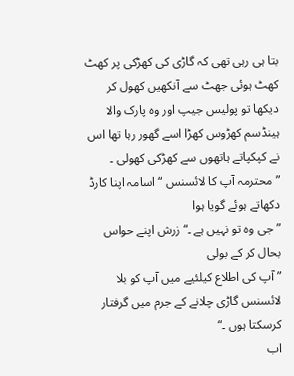بتا ہی رہی تھی کہ گاڑی کی کھڑکی پر کھٹ کھٹ ہوئی جھٹ سے آنکھیں کھول کر دیکھا تو پولیس جیپ اور وہ پارک والا ہینڈسم کھڑوس کھڑا اسے گھور رہا تھا اس نے کپکپاتے ہاتھوں سے کھڑکی کھولی ۔
”محترمہ آپ کا لائسنس “ اسامہ اپنا کارڈ دکھاتے ہوئے گویا ہوا
” جی وہ تو نہیں ہے ۔“ زرش اپنے حواس بحال کر کے بولی
” آپ کی اطلاع کیلئیے میں آپ کو بلا لائسنس گاڑی چلانے کے جرم میں گرفتار کرسکتا ہوں ۔“
اب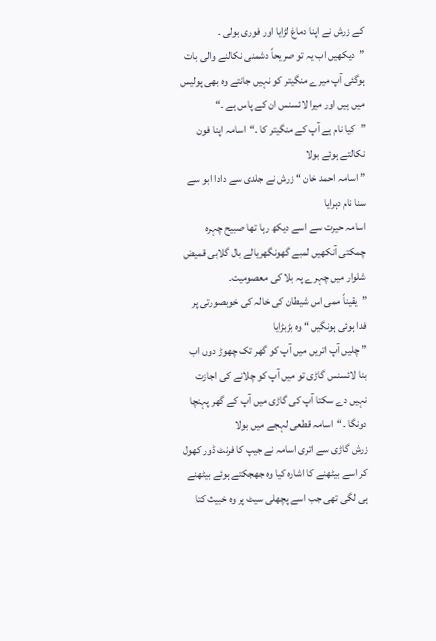کے زرش نے اپنا دماغ لڑایا اور فوری بولی ۔
”دیکھیں اب یہ تو صریحاً دشمنی نکالنے والی بات ہوگئی آپ میرے منگیتر کو نہیں جانتے وہ بھی پولیس میں ہیں اور میرا لائسنس ان کے پاس ہے ۔“
”کیا نام ہے آپ کے منگیتر کا ۔“اسامہ اپنا فون نکالتے ہوئے بولا
” اسامہ احمد خان “ زرش نے جلدی سے دادا ابو سے سنا نام دہرایا
اسامہ حیرت سے اسے دیکھ رہا تھا صبیح چہرہ چمکتی آنکھیں لمبے گھونگھریالے بال گلابی قمیض شلوار میں چہرے پہ بلا کی معصومیت۔
”یقیناً ممی اس شیطان کی خالہ کی خوبصورتی پر فدا ہوئی ہونگیں “ وہ بڑبڑایا
” چلیں آپ اتریں میں آپ کو گھر تک چھوڑ دوں اب بنا لائسنس گاڑی تو میں آپ کو چلانے کی اجازت نہیں دے سکتا آپ کی گاڑی میں آپ کے گھر پہنچا دونگا ۔“اسامہ قطعی لہجے میں بولا
زرش گاڑی سے اتری اسامہ نے جیپ کا فرنٹ ڈور کھول کر اسے بیٹھنے کا اشارہ کیا وہ جھجکتے ہوئے بیٹھنے ہی لگی تھی جب اسے پچھلی سیٹ پر وہ خبیث کتا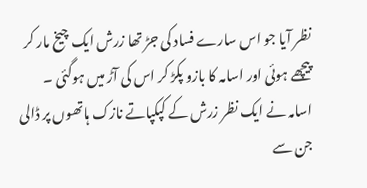نظر آیا جو اس سارے فساد کی جڑ تھا زرش ایک چیخ مار کر پیچھے ہوئی اور اسامہ کا بازو پکڑ کر اس کی آڑ میں ہوگئی ۔
اسامہ نے ایک نظر زرش کے کپکپاتے نازک ہاتھوں پر ڈالی جن سے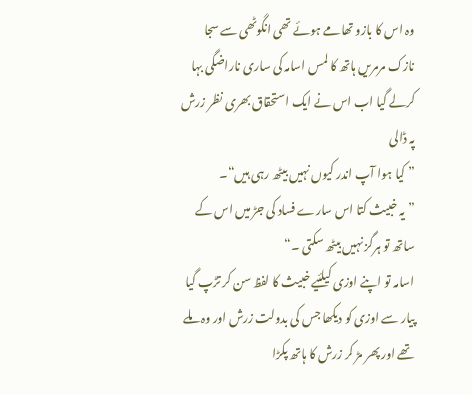وہ اس کا بازو تھامے ہوئے تھی انگوٹھی سے سجا نازک مرمریں ہاتھ کا لمس اسامہ کی ساری ناراضگی بہا کرلے گیا اب اس نے ایک استحقاق بھری نظر زرش پہ ڈالی
” کیا ہوا آپ اندر کیوں نہیں بیٹھ رہی ہیں“۔
”یہ خبیث کتا اس سارے فساد کی جڑ میں اس کے ساتھ تو ہرگز نہیں بیٹھ سکتی ۔“
اسامہ تو اپنے اوزی کیلئیے خبیث کا لفظ سن کر تڑپ گیا پیار سے اوزی کو دیکھا جس کی بدولت زرش اور وہ ملے تھے اور پھر مڑ کر زرش کا ہاتھ پکڑا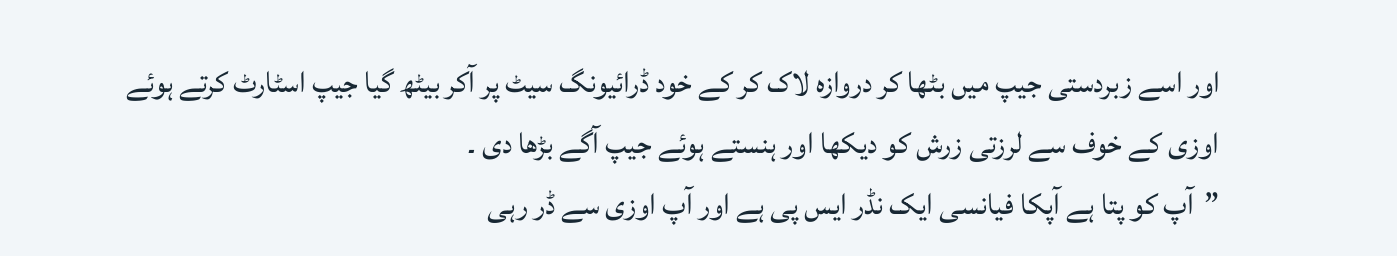اور اسے زبردستی جیپ میں بٹھا کر دروازہ لاک کر کے خود ڈرائیونگ سیٹ پر آکر بیٹھ گیا جیپ اسٹارٹ کرتے ہوئے اوزی کے خوف سے لرزتی زرش کو دیکھا اور ہنستے ہوئے جیپ آگے بڑھا دی ۔
”آپ کو پتا ہے آپکا فیانسی ایک نڈر ایس پی ہے اور آپ اوزی سے ڈر رہی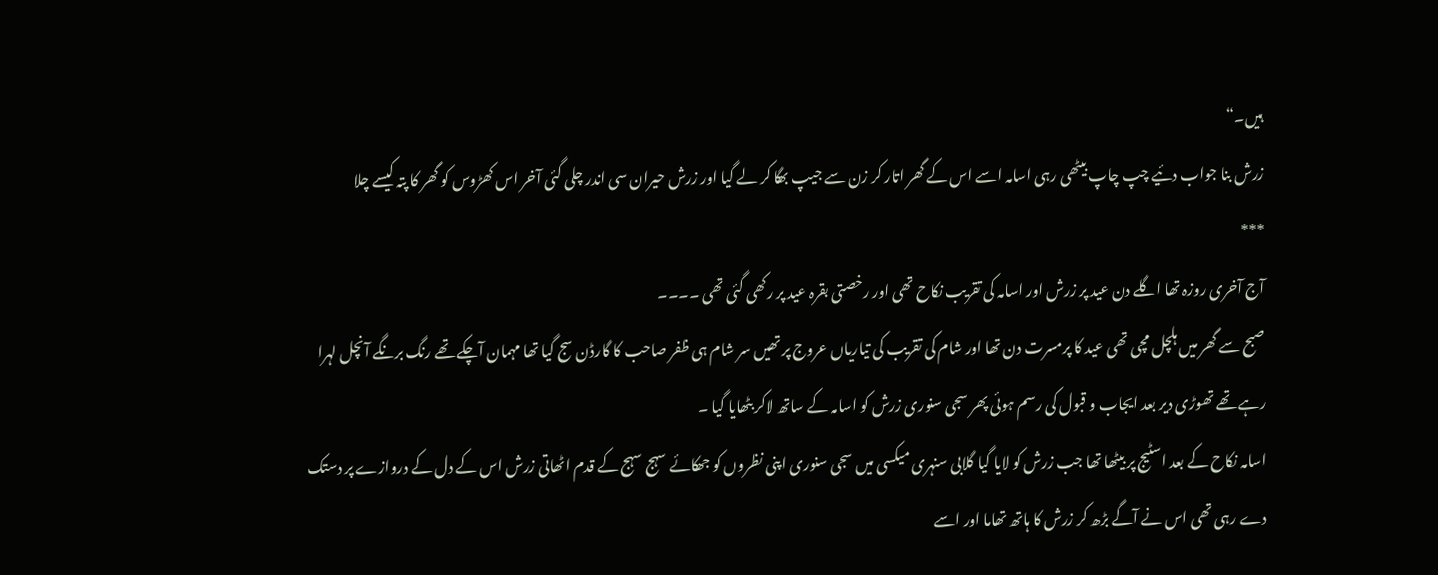ہیں۔“
زرش بنا جواب دئیے چپ چاپ بیٹھی رہی اسامہ اسے اس کے گھر اتار کر زن سے جیپ بھگا کر لے گیا اور زرش حیران سی اندر چلی گئی آخر اس کھڑوس کو گھر کا پتہ کیسے چلا
***
آج آخری روزہ تھا اگلے دن عید پر زرش اور اسامہ کی تقریب نکاح تھی اور رخصتی بقرہ عید پر رکھی گئی تھی ۔۔۔۔
صبح سے گھر میں ہلچل مچی تھی عید کا پرمسرت دن تھا اور شام کی تقریب کی تیاریاں عروج پر تھیں سر شام ہی ظفر صاحب کا گارڈن سج گیا تھا مہمان آچکے تھے رنگ برنگے آنچل لہرا رہے تھے تھوڑی دیر بعد ایجاب و قبول کی رسم ہوئی پھر سجی سنوری زرش کو اسامہ کے ساتھ لاکر بٹھایا گیا ۔
اسامہ نکاح کے بعد اسٹیج پر بیٹھا تھا جب زرش کو لایا گیا گلابی سنہری میکسی میں سجی سنوری اپنی نظروں کو جھکائے سہج سہج کے قدم اٹھاتی زرش اس کے دل کے دروازے پر دستک دے رہی تھی اس نے آگے بڑھ کر زرش کا ہاتھ تھاما اور اسے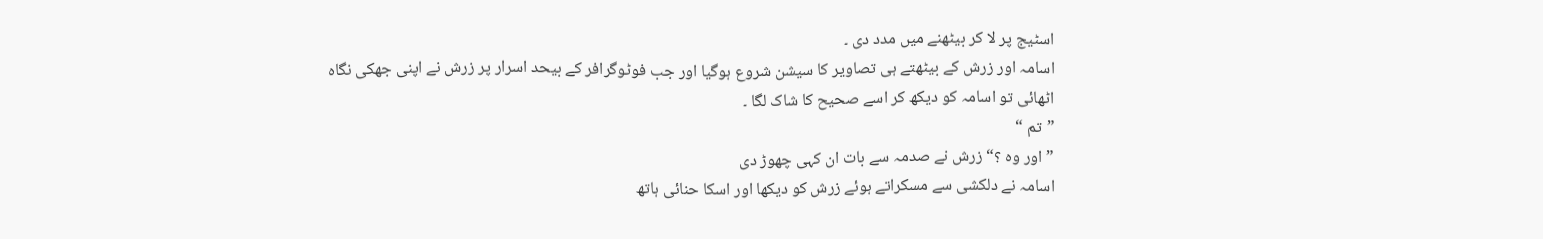اسٹیج پر لا کر بیٹھنے میں مدد دی ۔
اسامہ اور زرش کے بیٹھتے ہی تصاویر کا سیشن شروع ہوگیا اور جب فوٹوگرافر کے بیحد اسرار پر زرش نے اپنی جھکی نگاہ اٹھائی تو اسامہ کو دیکھ کر اسے صحیح کا شاک لگا ۔
”تم “
”اور وہ ؟“ زرش نے صدمہ سے بات ان کہی چھوڑ دی
اسامہ نے دلکشی سے مسکراتے ہوئے زرش کو دیکھا اور اسکا حنائی ہاتھ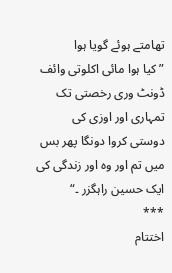تھامتے ہوئے گویا ہوا
”کیا ہوا مائی اکلوتی وائف ڈونٹ وری رخصتی تک تمہاری اور اوزی کی دوستی کروا دونگا پھر بس میں تم اور وہ اور زندگی کی ایک حسین راہگزر ۔“
***
اختتام